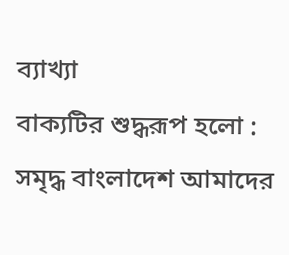ব্যাখ্যা
বাক্যটির শুদ্ধরূপ হলো :
সমৃদ্ধ বাংলাদেশ আমাদের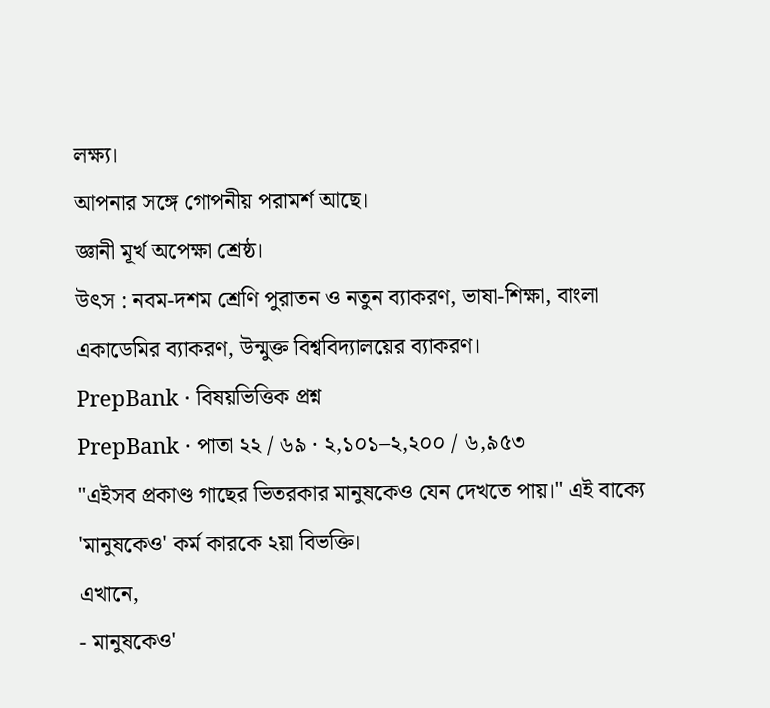লক্ষ্য।
আপনার সঙ্গে গোপনীয় পরামর্শ আছে।
জ্ঞানী মূর্খ অপেক্ষা শ্রেষ্ঠ।
উৎস : নবম-দশম শ্রেণি পুরাতন ও নতুন ব্যাকরণ, ভাষা-শিক্ষা, বাংলা একাডেমির ব্যাকরণ, উন্মুক্ত বিশ্ববিদ্যালয়ের ব্যাকরণ।
PrepBank · বিষয়ভিত্তিক প্রশ্ন
PrepBank · পাতা ২২ / ৬৯ · ২,১০১–২,২০০ / ৬,৯৫৩
"এইসব প্রকাণ্ড গাছের ভিতরকার মানুষকেও যেন দেখতে পায়।" এই বাক্যে 'মানুষকেও' কর্ম কারকে ২য়া বিভক্তি।
এখানে,
- মানুষকেও'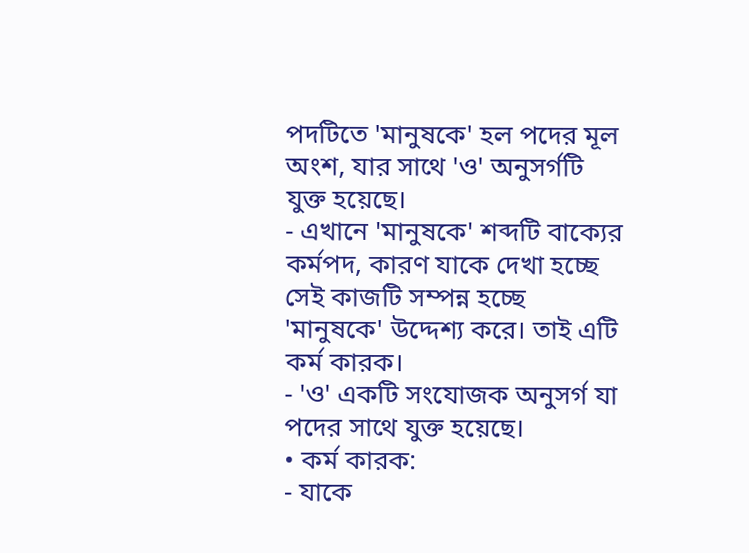পদটিতে 'মানুষকে' হল পদের মূল অংশ, যার সাথে 'ও' অনুসর্গটি যুক্ত হয়েছে।
- এখানে 'মানুষকে' শব্দটি বাক্যের কর্মপদ, কারণ যাকে দেখা হচ্ছে সেই কাজটি সম্পন্ন হচ্ছে 'মানুষকে' উদ্দেশ্য করে। তাই এটি কর্ম কারক।
- 'ও' একটি সংযোজক অনুসর্গ যা পদের সাথে যুক্ত হয়েছে।
• কর্ম কারক:
- যাকে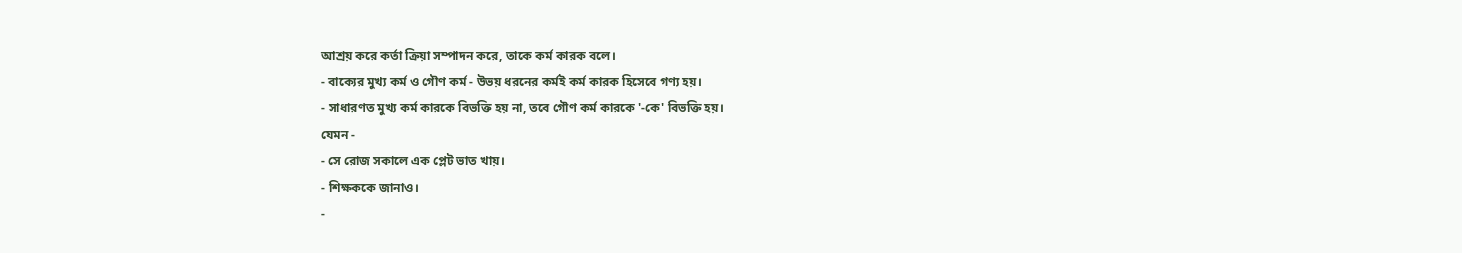আশ্রয় করে কর্তা ক্রিয়া সম্পাদন করে, তাকে কর্ম কারক বলে।
- বাক্যের মুখ্য কর্ম ও গৌণ কর্ম - উভয় ধরনের কর্মই কর্ম কারক হিসেবে গণ্য হয়।
- সাধারণত মুখ্য কর্ম কারকে বিভক্তি হয় না, তবে গৌণ কর্ম কারকে '-কে' বিভক্তি হয়।
যেমন -
- সে রোজ সকালে এক প্লেট ভাত খায়।
- শিক্ষককে জানাও।
-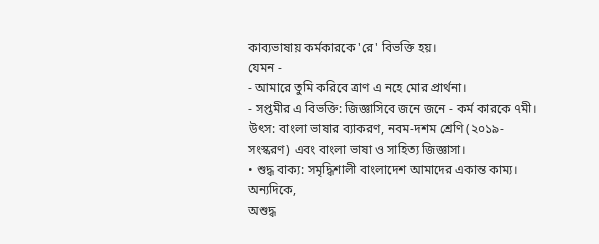কাব্যভাষায় কর্মকারকে 'রে' বিভক্তি হয়।
যেমন -
- আমারে তুমি করিবে ত্রাণ এ নহে মোর প্রার্থনা।
- সপ্তমীর এ বিভক্তি: জিজ্ঞাসিবে জনে জনে - কর্ম কারকে ৭মী।
উৎস: বাংলা ভাষার ব্যাকরণ, নবম-দশম শ্রেণি (২০১৯-সংস্করণ) এবং বাংলা ভাষা ও সাহিত্য জিজ্ঞাসা।
• শুদ্ধ বাক্য: সমৃদ্ধিশালী বাংলাদেশ আমাদের একান্ত কাম্য।
অন্যদিকে,
অশুদ্ধ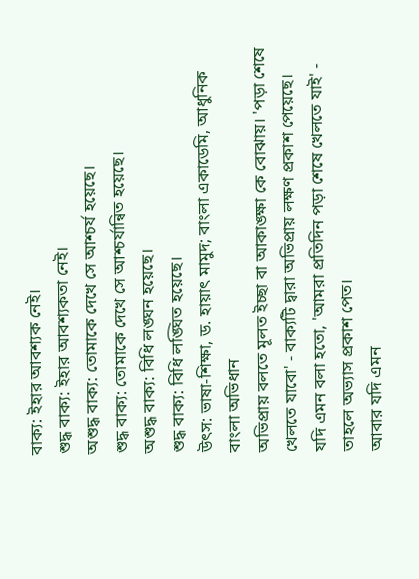বাক্য: ইহার আবশ্যক নেই।
শুদ্ধ বাক্য: ইহার আবশ্যকতা নেই।
অশুদ্ধ বাক্য: তোমাকে দেখে সে আশ্চর্য হয়েছে।
শুদ্ধ বাক্য: তোমাকে দেখে সে আশ্চর্যান্বিত হয়েছে।
অশুদ্ধ বাক্য: বিধি লঙ্ঘন হয়েছে।
শুদ্ধ বাক্য: বিধি লঙ্ঘিত হয়েছে।
উৎস: ভাষা-শিক্ষা, ড. হায়াৎ মামুদ; বাংলা একাডেমি, আধুনিক বাংলা অভিধান
অভিপ্রায় বলতে মূলত ইচ্ছা বা আকাঙ্ক্ষা কে বোঝায়। 'পড়া শেষে খেলতে যাবো' - বাক্যটি দ্বারা অভিপ্রায় লক্ষণ প্রকাশ পেয়েছে।
যদি এমন বলা হতো, 'আমরা প্রতিদিন পড়া শেষে খেলতে যাই' - তাহলে অভ্যাস প্রকাশ পেত।
আবার যদি এমন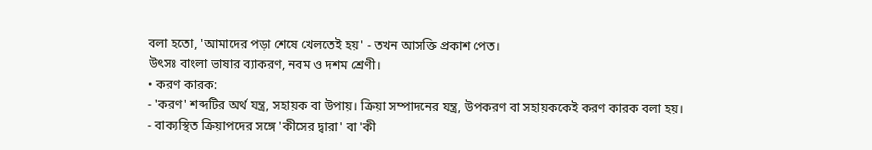বলা হতো, 'আমাদের পড়া শেষে খেলতেই হয়' - তখন আসক্তি প্রকাশ পেত।
উৎসঃ বাংলা ভাষার ব্যাকরণ, নবম ও দশম শ্রেণী।
• করণ কারক:
- 'করণ' শব্দটির অর্থ যন্ত্র, সহায়ক বা উপায়। ক্রিয়া সম্পাদনের যন্ত্র, উপকরণ বা সহায়ককেই করণ কারক বলা হয়।
- বাক্যস্থিত ক্রিয়াপদের সঙ্গে 'কীসের দ্বারা' বা 'কী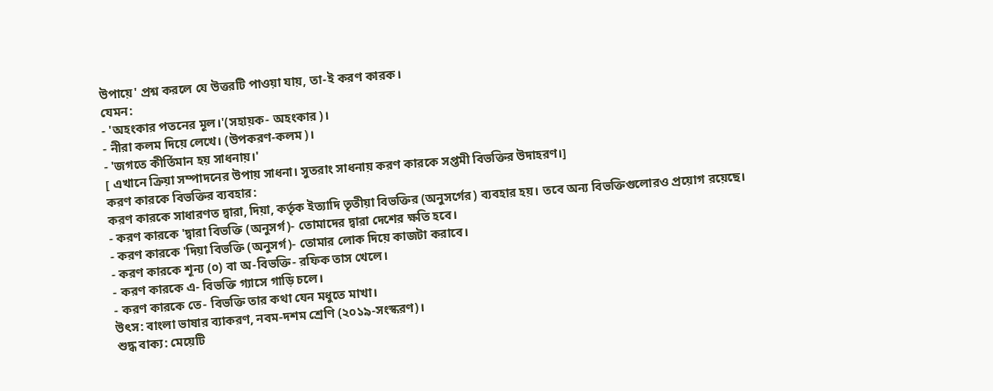উপায়ে' প্রশ্ন করলে যে উত্তরটি পাওয়া যায়, তা-ই করণ কারক।
যেমন:
- 'অহংকার পতনের মূল।'(সহায়ক- অহংকার)।
- নীরা কলম দিয়ে লেখে। (উপকরণ-কলম)।
- 'জগতে কীর্তিমান হয় সাধনায়।'
[ এখানে ক্রিয়া সম্পাদনের উপায় সাধনা। সুতরাং সাধনায় করণ কারকে সপ্তমী বিভক্তির উদাহরণ।]
করণ কারকে বিভক্তির ব্যবহার:
করণ কারকে সাধারণত দ্বারা, দিয়া, কর্তৃক ইত্যাদি তৃতীয়া বিভক্তির (অনুসর্গের) ব্যবহার হয়। তবে অন্য বিভক্তিগুলোরও প্রয়োগ রয়েছে।
- করণ কারকে 'দ্বারা বিভক্তি (অনুসর্গ)- তোমাদের দ্বারা দেশের ক্ষতি হবে।
- করণ কারকে 'দিয়া বিভক্তি (অনুসর্গ)- তোমার লোক দিয়ে কাজটা করাবে।
- করণ কারকে শূন্য (০) বা অ-বিভক্তি- রফিক তাস খেলে।
- করণ কারকে এ- বিভক্তি গ্যাসে গাড়ি চলে।
- করণ কারকে তে- বিভক্তি তার কথা যেন মধুতে মাখা।
উৎস: বাংলা ভাষার ব্যাকরণ, নবম-দশম শ্রেণি (২০১৯-সংস্করণ)।
শুদ্ধ বাক্য: মেয়েটি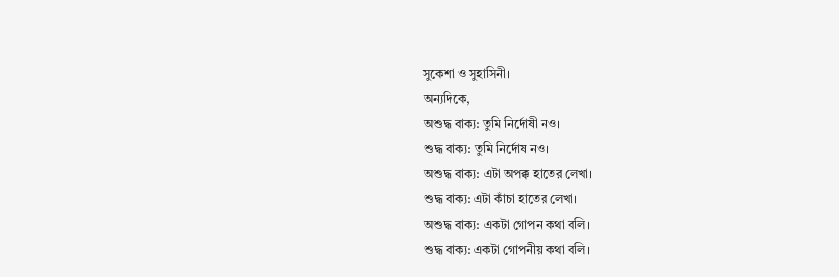সুকেশা ও সুহাসিনী।
অন্যদিকে,
অশুদ্ধ বাক্য: তুমি নির্দোষী নও।
শুদ্ধ বাক্য: তুমি নির্দোষ নও।
অশুদ্ধ বাক্য: এটা অপক্ক হাতের লেখা।
শুদ্ধ বাক্য: এটা কাঁচা হাতের লেখা।
অশুদ্ধ বাক্য: একটা গোপন কথা বলি।
শুদ্ধ বাক্য: একটা গোপনীয় কথা বলি।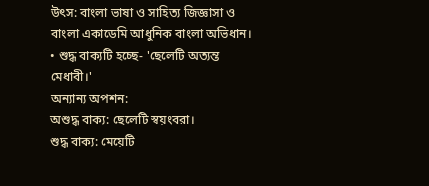উৎস: বাংলা ভাষা ও সাহিত্য জিজ্ঞাসা ও বাংলা একাডেমি আধুনিক বাংলা অভিধান।
• শুদ্ধ বাক্যটি হচ্ছে- 'ছেলেটি অত্যন্ত মেধাবী।'
অন্যান্য অপশন:
অশুদ্ধ বাক্য: ছেলেটি স্বয়ংবরা।
শুদ্ধ বাক্য: মেয়েটি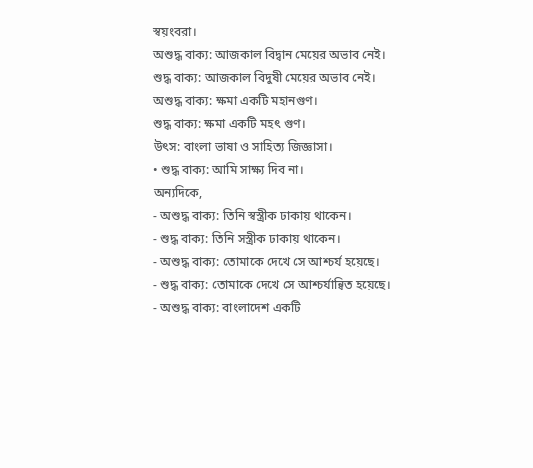স্বয়ংবরা।
অশুদ্ধ বাক্য: আজকাল বিদ্বান মেয়ের অভাব নেই।
শুদ্ধ বাক্য: আজকাল বিদুষী মেয়ের অভাব নেই।
অশুদ্ধ বাক্য: ক্ষমা একটি মহানগুণ।
শুদ্ধ বাক্য: ক্ষমা একটি মহৎ গুণ।
উৎস: বাংলা ভাষা ও সাহিত্য জিজ্ঞাসা।
• শুদ্ধ বাক্য: আমি সাক্ষ্য দিব না।
অন্যদিকে,
- অশুদ্ধ বাক্য: তিনি স্বস্ত্রীক ঢাকায় থাকেন।
- শুদ্ধ বাক্য: তিনি সস্ত্রীক ঢাকায় থাকেন।
- অশুদ্ধ বাক্য: তোমাকে দেখে সে আশ্চর্য হয়েছে।
- শুদ্ধ বাক্য: তোমাকে দেখে সে আশ্চর্যান্বিত হয়েছে।
- অশুদ্ধ বাক্য: বাংলাদেশ একটি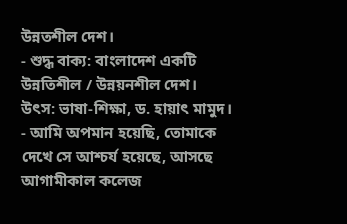উন্নতশীল দেশ।
- শুদ্ধ বাক্য: বাংলাদেশ একটি উন্নতিশীল / উন্নয়নশীল দেশ।
উৎস: ভাষা-শিক্ষা, ড. হায়াৎ মামুদ।
- আমি অপমান হয়েছি, তোমাকে দেখে সে আশ্চর্য হয়েছে, আসছে আগামীকাল কলেজ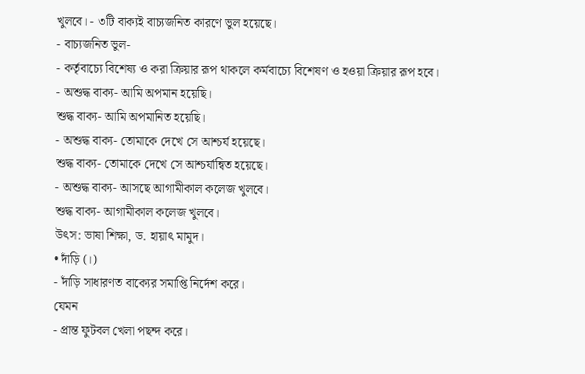খুলবে। - ৩টি বাক্যই বাচ্যজনিত কারণে ভুল হয়েছে।
- বাচ্যজনিত ভুল-
- কর্তৃবাচ্যে বিশেষ্য ও করা ক্রিয়ার রূপ থাকলে কর্মবাচ্যে বিশেষণ ও হওয়া ক্রিয়ার রূপ হবে।
- অশুদ্ধ বাক্য- আমি অপমান হয়েছি।
শুদ্ধ বাক্য- আমি অপমানিত হয়েছি।
- অশুদ্ধ বাক্য- তোমাকে দেখে সে আশ্চর্য হয়েছে।
শুদ্ধ বাক্য- তোমাকে দেখে সে আশ্চর্যান্বিত হয়েছে।
- অশুদ্ধ বাক্য- আসছে আগামীকাল কলেজ খুলবে।
শুদ্ধ বাক্য- আগামীকাল কলেজ খুলবে।
উৎস: ভাষা শিক্ষা, ড. হায়াৎ মামুদ।
• দাঁড়ি (।)
- দাঁড়ি সাধারণত বাক্যের সমাপ্তি নির্দেশ করে।
যেমন
- প্রান্ত ফুটবল খেলা পছন্দ করে।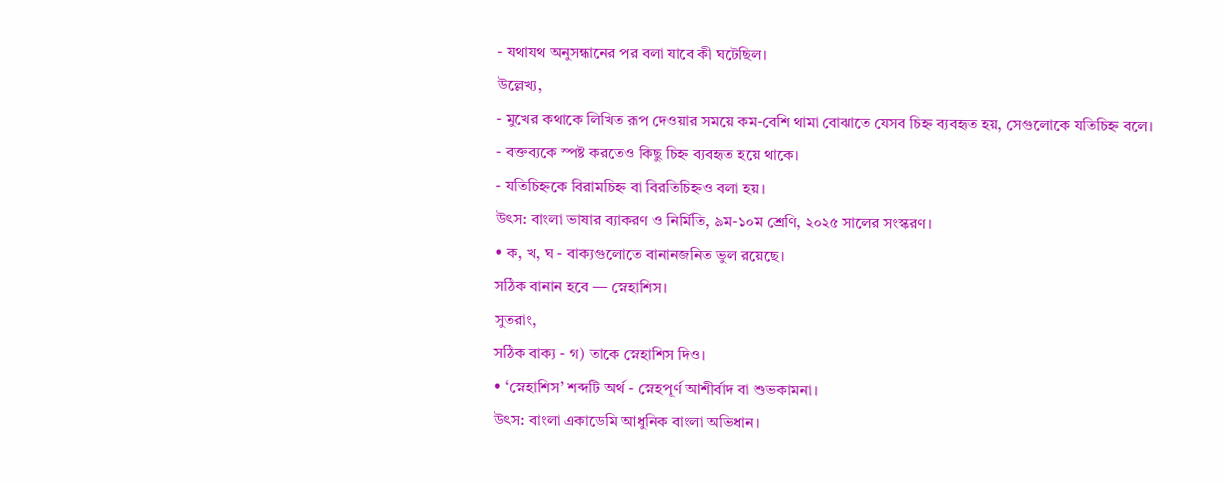- যথাযথ অনুসন্ধানের পর বলা যাবে কী ঘটেছিল।
উল্লেখ্য,
- মুখের কথাকে লিখিত রূপ দেওয়ার সময়ে কম-বেশি থামা বোঝাতে যেসব চিহ্ন ব্যবহৃত হয়, সেগুলোকে যতিচিহ্ন বলে।
- বক্তব্যকে স্পষ্ট করতেও কিছু চিহ্ন ব্যবহৃত হয়ে থাকে।
- যতিচিহ্নকে বিরামচিহ্ন বা বিরতিচিহ্নও বলা হয়।
উৎস: বাংলা ভাষার ব্যাকরণ ও নির্মিতি, ৯ম-১০ম শ্রেণি, ২০২৫ সালের সংস্করণ।
• ক, খ, ঘ - বাক্যগুলোতে বানানজনিত ভুল রয়েছে।
সঠিক বানান হবে — স্নেহাশিস।
সুতরাং,
সঠিক বাক্য - গ) তাকে স্নেহাশিস দিও।
• ‘স্নেহাশিস’ শব্দটি অর্থ - স্নেহপূর্ণ আশীর্বাদ বা শুভকামনা।
উৎস: বাংলা একাডেমি আধুনিক বাংলা অভিধান।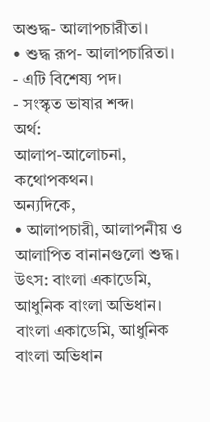অশুদ্ধ- আলাপচারীতা।
• শুদ্ধ রূপ- আলাপচারিতা।
- এটি বিশেষ্য পদ।
- সংস্কৃত ভাষার শব্দ।
অর্থ:
আলাপ-আলোচনা, কথোপকথন।
অন্যদিকে,
• আলাপচারী, আলাপনীয় ও আলাপিত বানানগুলো শুদ্ধ।
উৎস: বাংলা একাডেমি, আধুনিক বাংলা অভিধান।
বাংলা একাডেমি, আধুনিক বাংলা অভিধান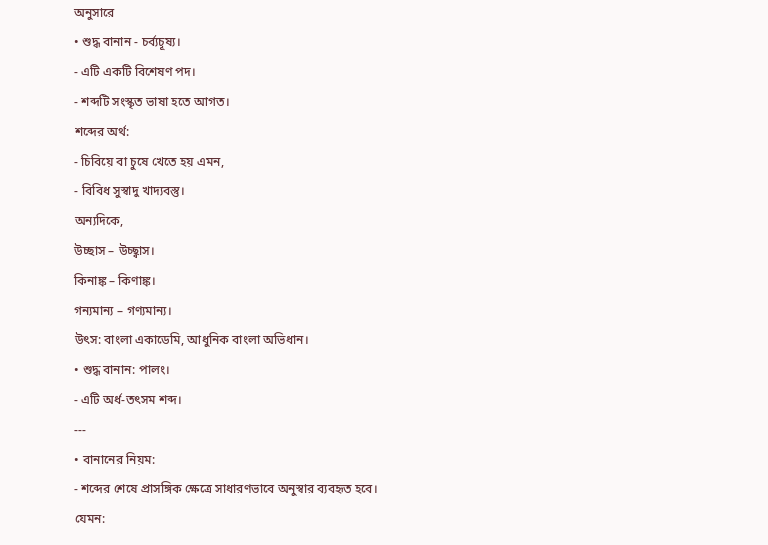অনুসারে
• শুদ্ধ বানান - চর্ব্যচূষ্য।
- এটি একটি বিশেষণ পদ।
- শব্দটি সংস্কৃত ভাষা হতে আগত।
শব্দের অর্থ:
- চিবিয়ে বা চুষে খেতে হয় এমন,
- বিবিধ সুস্বাদু খাদ্যবস্তু।
অন্যদিকে,
উচ্ছাস – উচ্ছ্বাস।
কিনাঙ্ক – কিণাঙ্ক।
গন্যমান্য – গণ্যমান্য।
উৎস: বাংলা একাডেমি, আধুনিক বাংলা অভিধান।
• শুদ্ধ বানান: পালং।
- এটি অর্ধ-তৎসম শব্দ।
---
• বানানের নিয়ম:
- শব্দের শেষে প্রাসঙ্গিক ক্ষেত্রে সাধারণভাবে অনুস্বার ব্যবহৃত হবে।
যেমন: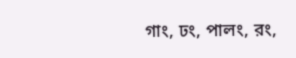গাং, ঢং, পালং, রং,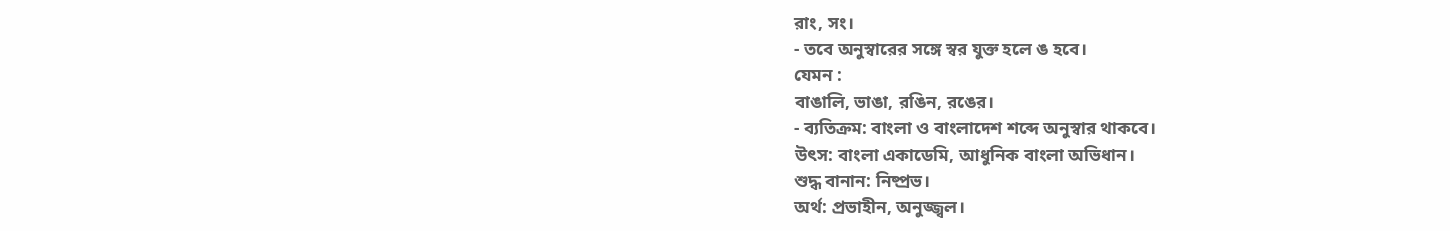রাং, সং।
- তবে অনুস্বারের সঙ্গে স্বর যুক্ত হলে ঙ হবে।
যেমন :
বাঙালি, ভাঙা, রঙিন, রঙের।
- ব্যতিক্রম: বাংলা ও বাংলাদেশ শব্দে অনুস্বার থাকবে।
উৎস: বাংলা একাডেমি, আধুনিক বাংলা অভিধান।
শুদ্ধ বানান: নিষ্প্রভ।
অর্থ: প্রভাহীন, অনুজ্জ্বল।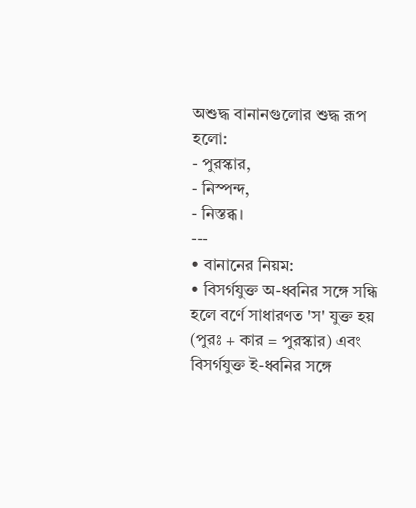অশুদ্ধ বানানগুলোর শুদ্ধ রূপ হলো:
- পুরস্কার,
- নিস্পন্দ,
- নিস্তব্ধ।
---
• বানানের নিয়ম:
• বিসর্গযুক্ত অ-ধ্বনির সঙ্গে সন্ধি হলে বর্ণে সাধারণত 'স' যুক্ত হয় (পুরঃ + কার = পুরস্কার) এবং বিসর্গযুক্ত ই-ধ্বনির সঙ্গে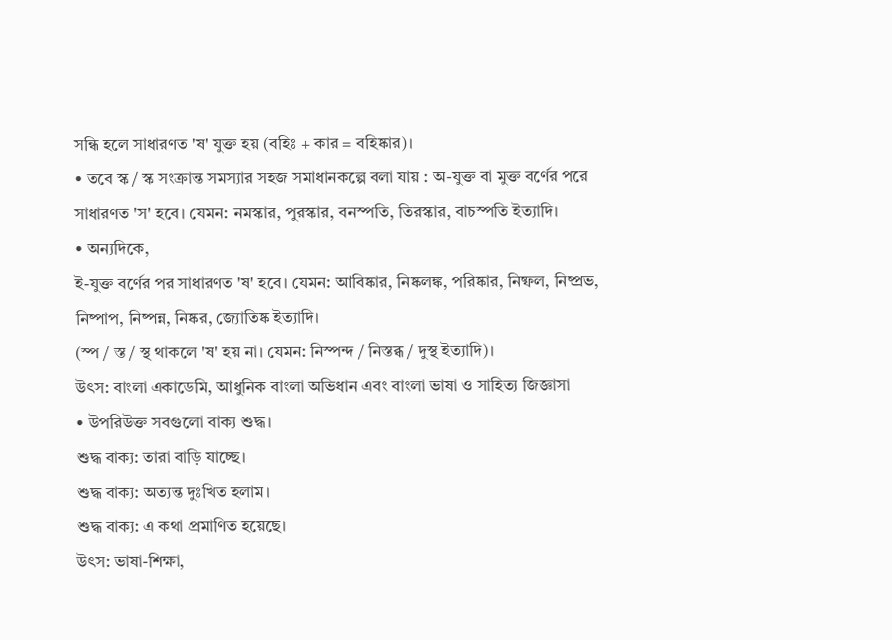সন্ধি হলে সাধারণত 'ষ' যুক্ত হয় (বহিঃ + কার = বহিষ্কার)।
• তবে স্ক / স্ক সংক্রান্ত সমস্যার সহজ সমাধানকল্পে বলা যায় : অ-যুক্ত বা মুক্ত বর্ণের পরে সাধারণত 'স' হবে। যেমন: নমস্কার, পুরস্কার, বনস্পতি, তিরস্কার, বাচস্পতি ইত্যাদি।
• অন্যদিকে,
ই-যুক্ত বর্ণের পর সাধারণত 'ষ' হবে। যেমন: আবিষ্কার, নিষ্কলঙ্ক, পরিষ্কার, নিষ্ফল, নিষ্প্রভ, নিষ্পাপ, নিষ্পন্ন, নিষ্কর, জ্যোতিষ্ক ইত্যাদি।
(স্প / স্ত / স্থ থাকলে 'ষ' হয় না। যেমন: নিস্পন্দ / নিস্তব্ধ / দুস্থ ইত্যাদি)।
উৎস: বাংলা একাডেমি, আধুনিক বাংলা অভিধান এবং বাংলা ভাষা ও সাহিত্য জিজ্ঞাসা
• উপরিউক্ত সবগুলো বাক্য শুদ্ধ।
শুদ্ধ বাক্য: তারা বাড়ি যাচ্ছে।
শুদ্ধ বাক্য: অত্যন্ত দুঃখিত হলাম।
শুদ্ধ বাক্য: এ কথা প্রমাণিত হয়েছে।
উৎস: ভাষা-শিক্ষা,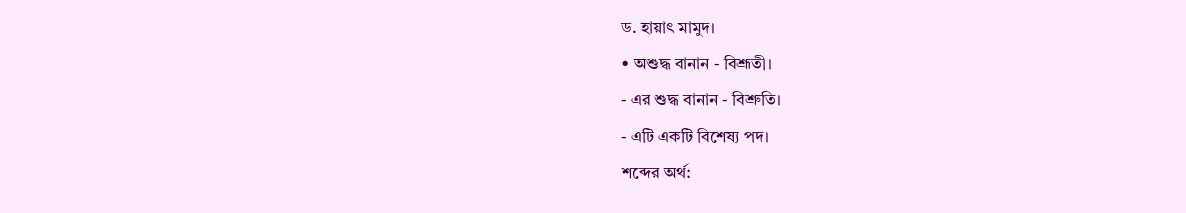ড. হায়াৎ মামুদ।
• অশুদ্ধ বানান - বিশ্রূতী।
- এর শুদ্ধ বানান - বিশ্রুতি।
- এটি একটি বিশেষ্য পদ।
শব্দের অর্থ: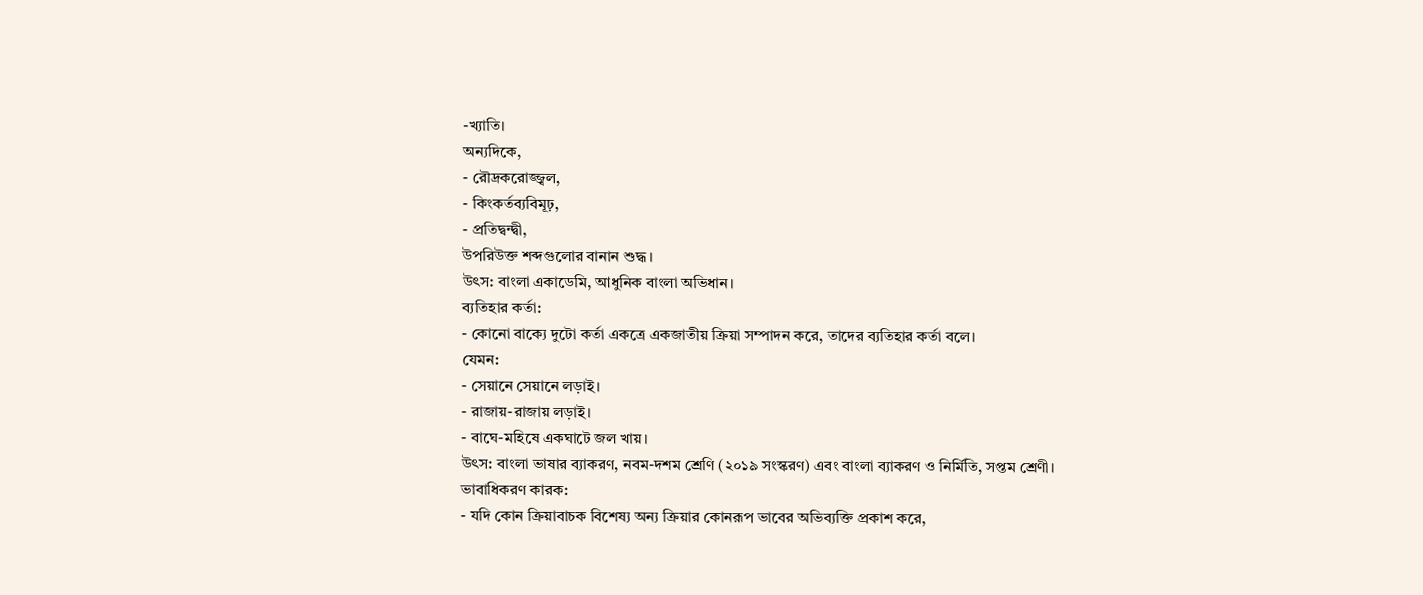-খ্যাতি।
অন্যদিকে,
- রৌদ্রকরোজ্জ্বল,
- কিংকর্তব্যবিমূঢ়,
- প্রতিদ্বন্দ্বী,
উপরিউক্ত শব্দগুলোর বানান শুদ্ধ।
উৎস: বাংলা একাডেমি, আধুনিক বাংলা অভিধান।
ব্যতিহার কর্তা:
- কোনো বাক্যে দুটো কর্তা একত্রে একজাতীয় ক্রিয়া সম্পাদন করে, তাদের ব্যতিহার কর্তা বলে।
যেমন:
- সেয়ানে সেয়ানে লড়াই।
- রাজায়-রাজায় লড়াই।
- বাঘে-মহিষে একঘাটে জল খায়।
উৎস: বাংলা ভাষার ব্যাকরণ, নবম-দশম শ্রেণি (২০১৯ সংস্করণ) এবং বাংলা ব্যাকরণ ও নির্মিতি, সপ্তম শ্রেণী।
ভাবাধিকরণ কারক:
- যদি কোন ক্রিয়াবাচক বিশেষ্য অন্য ক্রিয়ার কোনরূপ ভাবের অভিব্যক্তি প্রকাশ করে,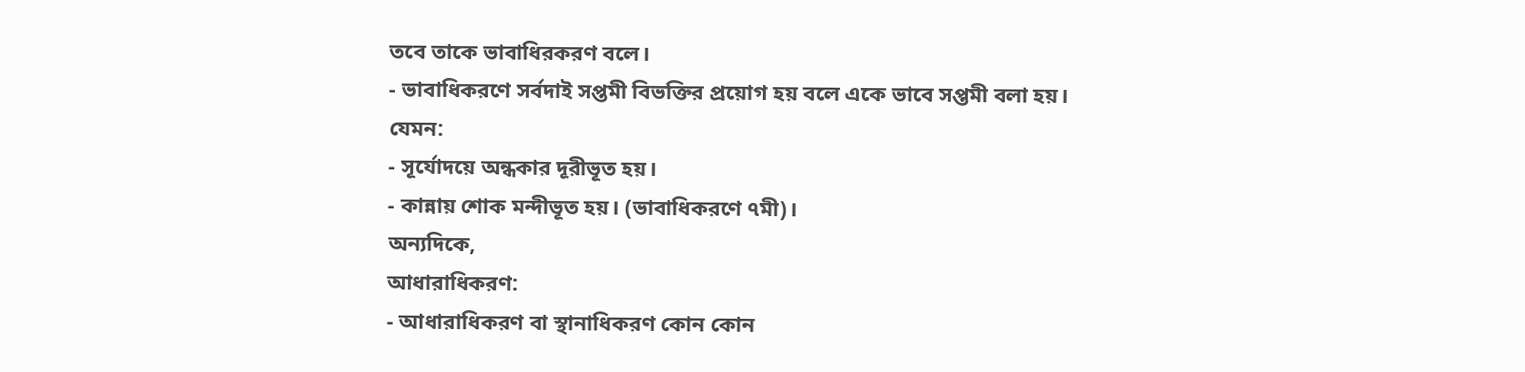তবে তাকে ভাবাধিরকরণ বলে।
- ভাবাধিকরণে সর্বদাই সপ্তমী বিভক্তির প্রয়োগ হয় বলে একে ভাবে সপ্তমী বলা হয়।
যেমন:
- সূর্যোদয়ে অন্ধকার দূরীভূত হয়।
- কান্নায় শোক মন্দীভূত হয়। (ভাবাধিকরণে ৭মী)।
অন্যদিকে,
আধারাধিকরণ:
- আধারাধিকরণ বা স্থানাধিকরণ কোন কোন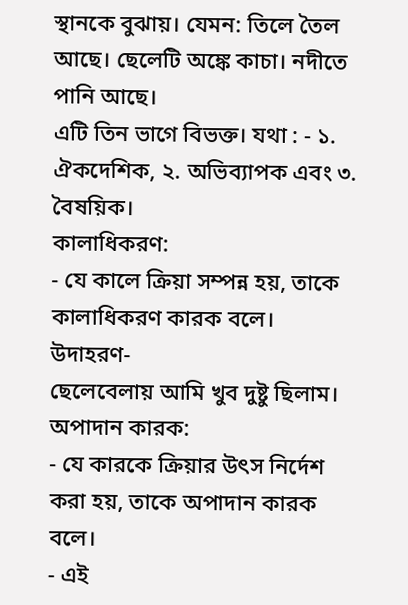স্থানকে বুঝায়। যেমন: তিলে তৈল আছে। ছেলেটি অঙ্কে কাচা। নদীতে পানি আছে।
এটি তিন ভাগে বিভক্ত। যথা : - ১. ঐকদেশিক, ২. অভিব্যাপক এবং ৩. বৈষয়িক।
কালাধিকরণ:
- যে কালে ক্রিয়া সম্পন্ন হয়, তাকে কালাধিকরণ কারক বলে।
উদাহরণ-
ছেলেবেলায় আমি খুব দুষ্টু ছিলাম।
অপাদান কারক:
- যে কারকে ক্রিয়ার উৎস নির্দেশ করা হয়, তাকে অপাদান কারক বলে।
- এই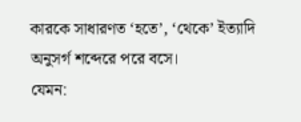কারকে সাধারণত ‘হতে’, ‘থেকে’ ইত্যাদি অনুসর্গ শব্দেরে পরে বসে।
যেমন: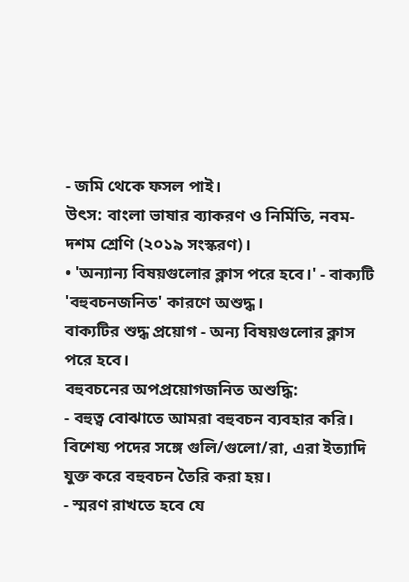- জমি থেকে ফসল পাই।
উৎস: বাংলা ভাষার ব্যাকরণ ও নির্মিতি, নবম-দশম শ্রেণি (২০১৯ সংস্করণ)।
• 'অন্যান্য বিষয়গুলোর ক্লাস পরে হবে।' - বাক্যটি 'বহুবচনজনিত' কারণে অশুদ্ধ।
বাক্যটির শুদ্ধ প্রয়োগ - অন্য বিষয়গুলোর ক্লাস পরে হবে।
বহুবচনের অপপ্রয়োগজনিত অশুদ্ধি:
- বহুত্ব বোঝাতে আমরা বহুবচন ব্যবহার করি। বিশেষ্য পদের সঙ্গে গুলি/গুলো/রা, এরা ইত্যাদি যুক্ত করে বহুবচন তৈরি করা হয়।
- স্মরণ রাখতে হবে যে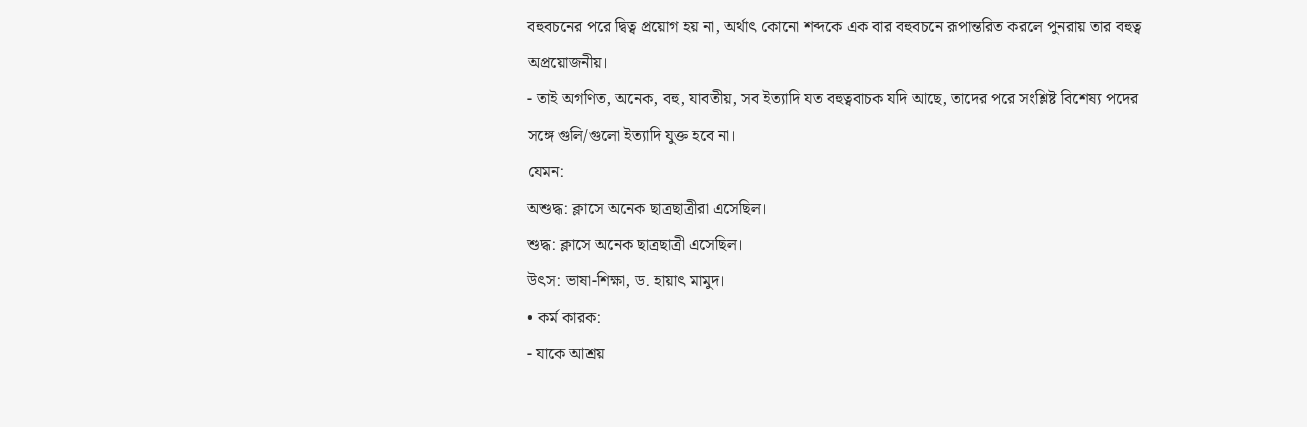বহুবচনের পরে দ্বিত্ব প্রয়োগ হয় না, অর্থাৎ কোনো শব্দকে এক বার বহুবচনে রূপান্তরিত করলে পুনরায় তার বহুত্ব অপ্রয়োজনীয়।
- তাই অগণিত, অনেক, বহু, যাবতীয়, সব ইত্যাদি যত বহুত্ববাচক যদি আছে, তাদের পরে সংশ্লিষ্ট বিশেষ্য পদের সঙ্গে গুলি/গুলো ইত্যাদি যুক্ত হবে না।
যেমন:
অশুদ্ধ: ক্লাসে অনেক ছাত্রছাত্রীরা এসেছিল।
শুদ্ধ: ক্লাসে অনেক ছাত্রছাত্রী এসেছিল।
উৎস: ভাষা-শিক্ষা, ড. হায়াৎ মামুদ।
• কর্ম কারক:
- যাকে আশ্রয়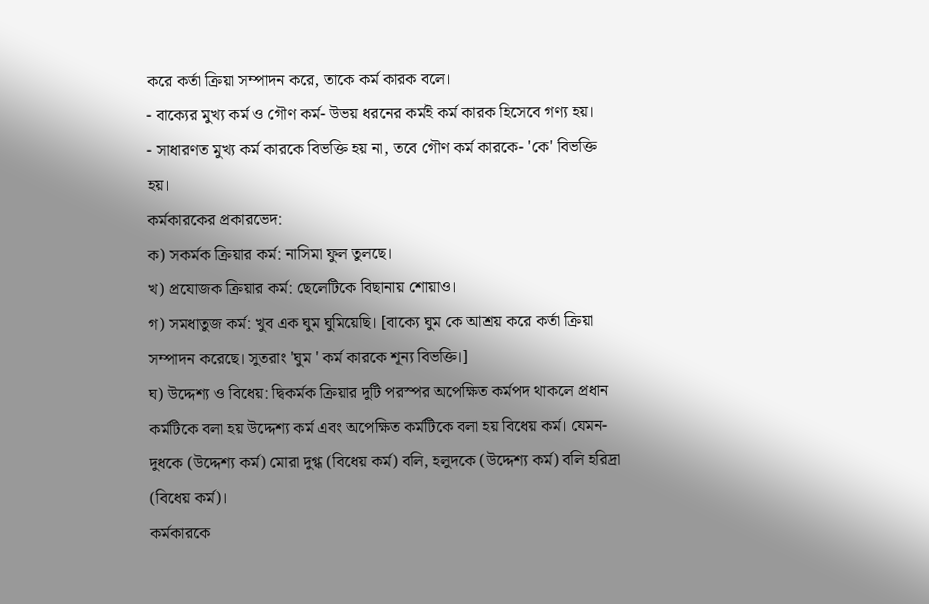করে কর্তা ক্রিয়া সম্পাদন করে, তাকে কর্ম কারক বলে।
- বাক্যের মুখ্য কর্ম ও গৌণ কর্ম- উভয় ধরনের কর্মই কর্ম কারক হিসেবে গণ্য হয়।
- সাধারণত মুখ্য কর্ম কারকে বিভক্তি হয় না, তবে গৌণ কর্ম কারকে- 'কে' বিভক্তি হয়।
কর্মকারকের প্রকারভেদ:
ক) সকর্মক ক্রিয়ার কর্ম: নাসিমা ফুল তুলছে।
খ) প্রযোজক ক্রিয়ার কর্ম: ছেলেটিকে বিছানায় শোয়াও।
গ) সমধাতুজ কর্ম: খুব এক ঘুম ঘুমিয়েছি। [বাক্যে ঘুম কে আশ্রয় করে কর্তা ক্রিয়া সম্পাদন করেছে। সুতরাং 'ঘুম ' কর্ম কারকে শূন্য বিভক্তি।]
ঘ) উদ্দেশ্য ও বিধেয়: দ্বিকর্মক ক্রিয়ার দুটি পরস্পর অপেক্ষিত কর্মপদ থাকলে প্রধান কর্মটিকে বলা হয় উদ্দেশ্য কর্ম এবং অপেক্ষিত কর্মটিকে বলা হয় বিধেয় কর্ম। যেমন- দুধকে (উদ্দেশ্য কর্ম) মোরা দুগ্ধ (বিধেয় কর্ম) বলি, হলুদকে (উদ্দেশ্য কর্ম) বলি হরিদ্রা (বিধেয় কর্ম)।
কর্মকারকে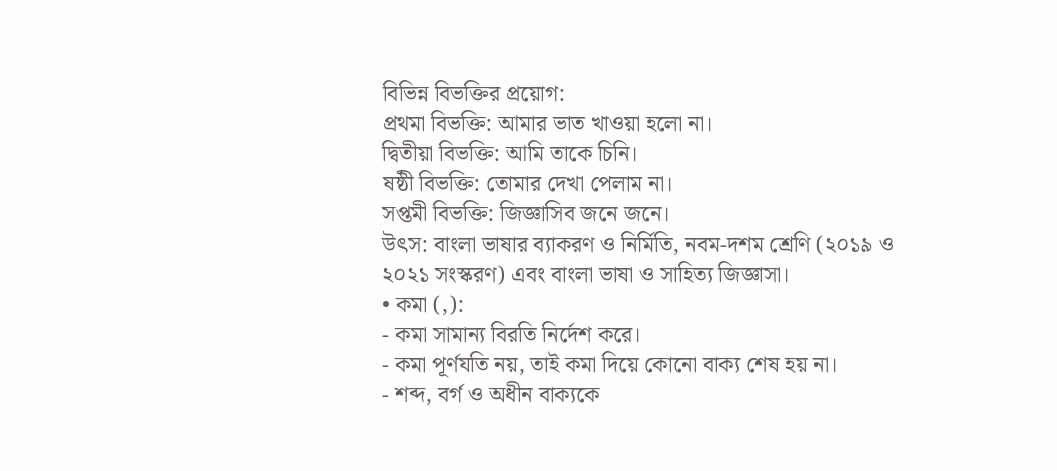বিভিন্ন বিভক্তির প্রয়োগ:
প্রথমা বিভক্তি: আমার ভাত খাওয়া হলো না।
দ্বিতীয়া বিভক্তি: আমি তাকে চিনি।
ষষ্ঠী বিভক্তি: তোমার দেখা পেলাম না।
সপ্তমী বিভক্তি: জিজ্ঞাসিব জনে জনে।
উৎস: বাংলা ভাষার ব্যাকরণ ও নির্মিতি, নবম-দশম শ্রেণি (২০১৯ ও ২০২১ সংস্করণ) এবং বাংলা ভাষা ও সাহিত্য জিজ্ঞাসা।
• কমা (,):
- কমা সামান্য বিরতি নির্দেশ করে।
- কমা পূর্ণযতি নয়, তাই কমা দিয়ে কোনো বাক্য শেষ হয় না।
- শব্দ, বর্গ ও অধীন বাক্যকে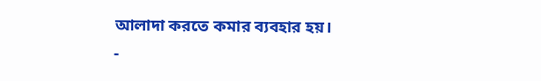আলাদা করতে কমার ব্যবহার হয়।
-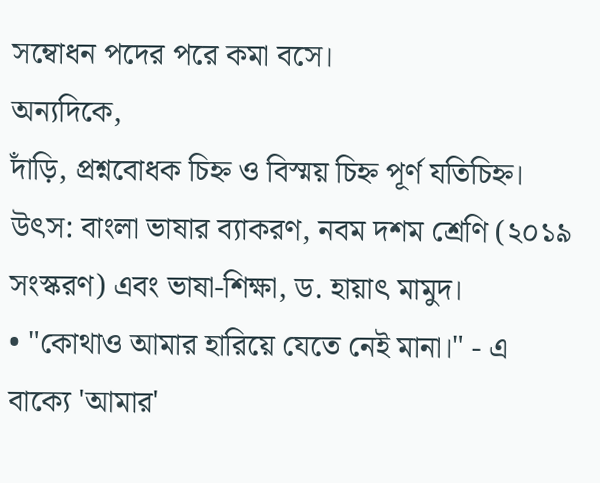সম্বোধন পদের পরে কমা বসে।
অন্যদিকে,
দাঁড়ি, প্রশ্নবোধক চিহ্ন ও বিস্ময় চিহ্ন পূর্ণ যতিচিহ্ন।
উৎস: বাংলা ভাষার ব্যাকরণ, নবম দশম শ্রেণি (২০১৯ সংস্করণ) এবং ভাষা-শিক্ষা, ড. হায়াৎ মামুদ।
• "কোথাও আমার হারিয়ে যেতে নেই মানা।" - এ বাক্যে 'আমার'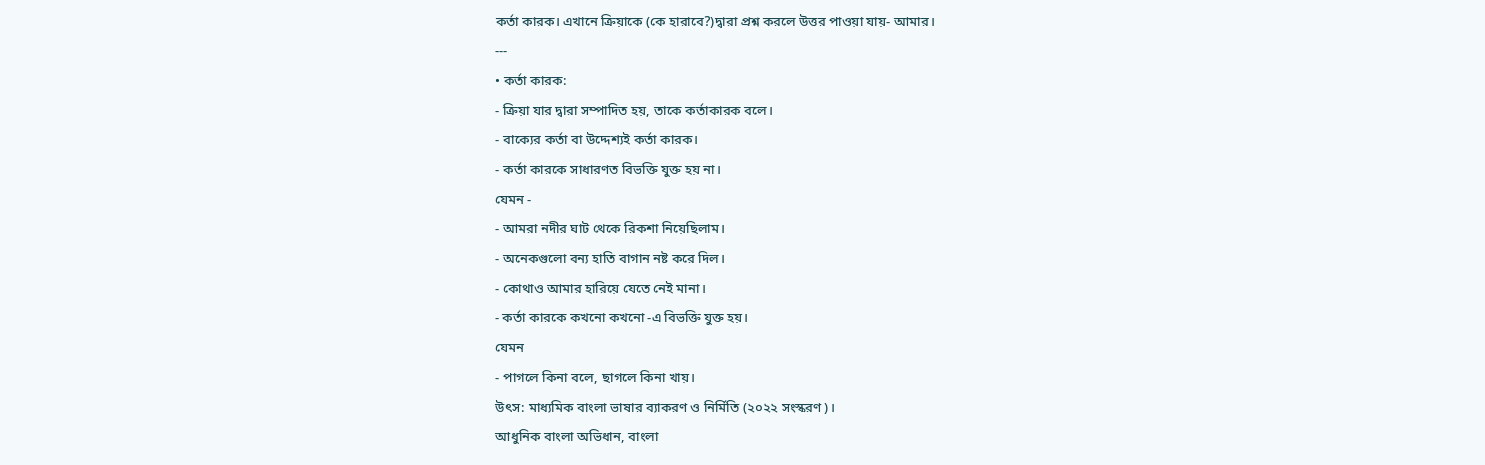কর্তা কারক। এখানে ক্রিয়াকে (কে হারাবে?)দ্বারা প্রশ্ন করলে উত্তর পাওয়া যায়- আমার।
---
• কর্তা কারক:
- ক্রিয়া যার দ্বারা সম্পাদিত হয়, তাকে কর্তাকারক বলে।
- বাক্যের কর্তা বা উদ্দেশ্যই কর্তা কারক।
- কর্তা কারকে সাধারণত বিভক্তি যুক্ত হয় না।
যেমন -
- আমরা নদীর ঘাট থেকে রিকশা নিয়েছিলাম।
- অনেকগুলো বন্য হাতি বাগান নষ্ট করে দিল।
- কোথাও আমার হারিয়ে যেতে নেই মানা।
- কর্তা কারকে কখনো কখনো -এ বিভক্তি যুক্ত হয়।
যেমন
- পাগলে কিনা বলে, ছাগলে কিনা খায়।
উৎস: মাধ্যমিক বাংলা ভাষার ব্যাকরণ ও নির্মিতি (২০২২ সংস্করণ)।
আধুনিক বাংলা অভিধান, বাংলা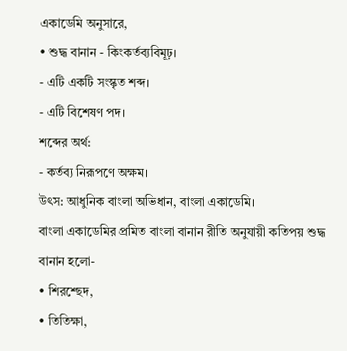একাডেমি অনুসারে,
• শুদ্ধ বানান - কিংকর্তব্যবিমূঢ়।
- এটি একটি সংস্কৃত শব্দ।
- এটি বিশেষণ পদ।
শব্দের অর্থ:
- কর্তব্য নিরূপণে অক্ষম।
উৎস: আধুনিক বাংলা অভিধান, বাংলা একাডেমি।
বাংলা একাডেমির প্রমিত বাংলা বানান রীতি অনুযায়ী কতিপয় শুদ্ধ বানান হলো-
• শিরশ্ছেদ,
• তিতিক্ষা,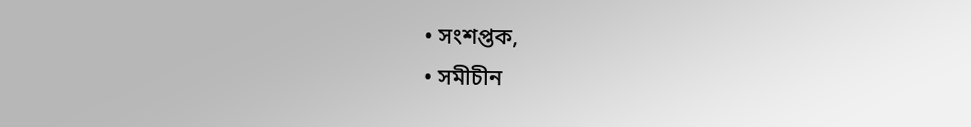• সংশপ্তক,
• সমীচীন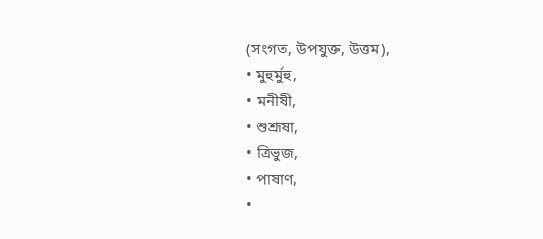(সংগত, উপযুক্ত, উত্তম),
• মুহুর্মুহু,
• মনীষী,
• শুশ্রূষা,
• ত্রিভুজ,
• পাষাণ,
•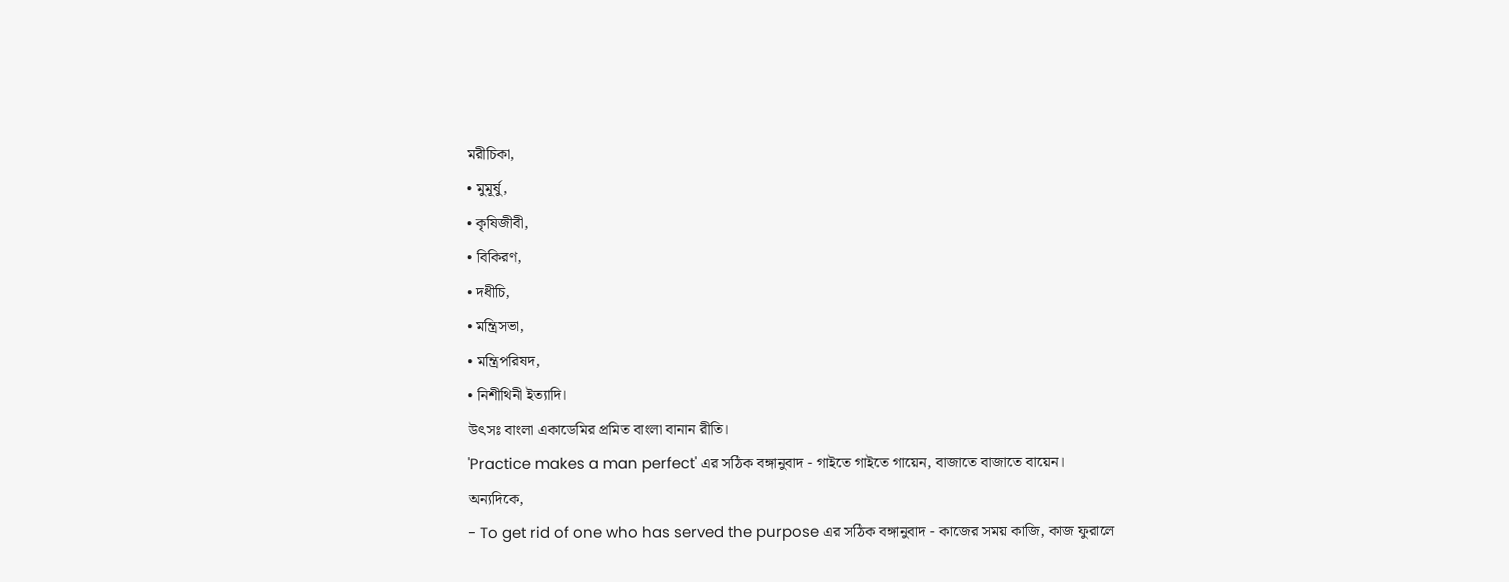মরীচিকা,
• মুমূর্ষু,
• কৃষিজীবী,
• বিকিরণ,
• দধীচি,
• মন্ত্রিসভা,
• মন্ত্রিপরিষদ,
• নিশীথিনী ইত্যাদি।
উৎসঃ বাংলা একাডেমির প্রমিত বাংলা বানান রীতি।
'Practice makes a man perfect' এর সঠিক বঙ্গানুবাদ - গাইতে গাইতে গায়েন, বাজাতে বাজাতে বায়েন।
অন্যদিকে,
- To get rid of one who has served the purpose এর সঠিক বঙ্গানুবাদ - কাজের সময় কাজি, কাজ ফুরালে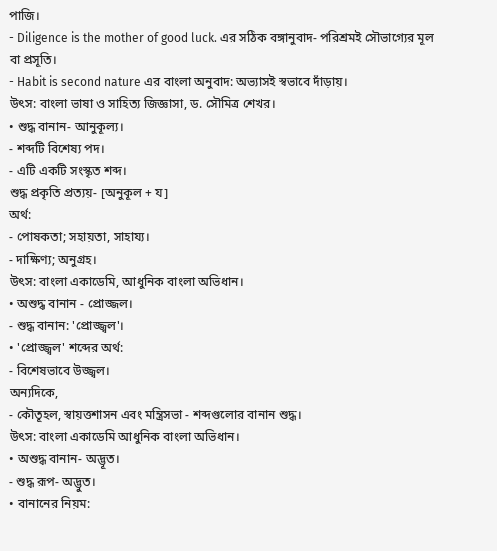পাজি।
- Diligence is the mother of good luck. এর সঠিক বঙ্গানুবাদ- পরিশ্রমই সৌভাগ্যের মূল বা প্রসূতি।
- Habit is second nature এর বাংলা অনুবাদ: অভ্যাসই স্বভাবে দাঁড়ায়।
উৎস: বাংলা ভাষা ও সাহিত্য জিজ্ঞাসা, ড. সৌমিত্র শেখর।
• শুদ্ধ বানান- আনুকূল্য।
- শব্দটি বিশেষ্য পদ।
- এটি একটি সংস্কৃত শব্দ।
শুদ্ধ প্রকৃতি প্রত্যয়- [অনুকূল + য]
অর্থ:
- পোষকতা; সহায়তা, সাহায্য।
- দাক্ষিণ্য; অনুগ্রহ।
উৎস: বাংলা একাডেমি, আধুনিক বাংলা অভিধান।
• অশুদ্ধ বানান - প্রোজ্জল।
- শুদ্ধ বানান: 'প্রোজ্জ্বল'।
• 'প্রোজ্জ্বল' শব্দের অর্থ:
- বিশেষভাবে উজ্জ্বল।
অন্যদিকে,
- কৌতূহল, স্বায়ত্তশাসন এবং মন্ত্রিসভা - শব্দগুলোর বানান শুদ্ধ।
উৎস: বাংলা একাডেমি আধুনিক বাংলা অভিধান।
• অশুদ্ধ বানান- অদ্ভূত।
- শুদ্ধ রূপ- অদ্ভুত।
• বানানের নিয়ম: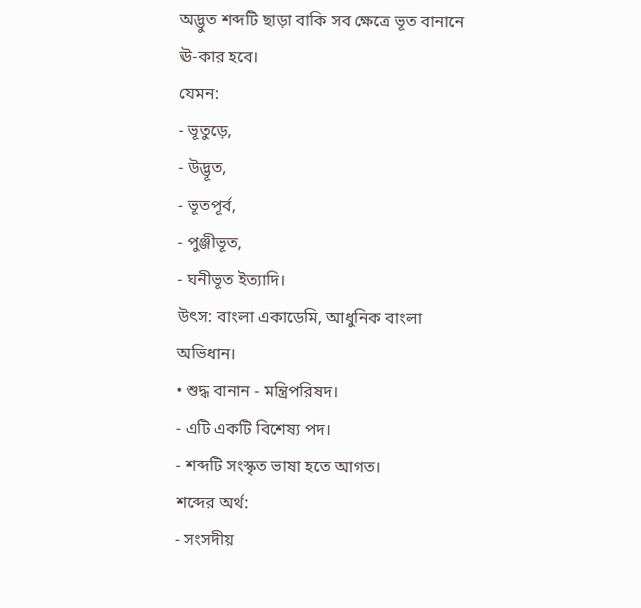অদ্ভুত শব্দটি ছাড়া বাকি সব ক্ষেত্রে ভূত বানানে ঊ-কার হবে।
যেমন:
- ভূতুড়ে,
- উদ্ভূত,
- ভূতপূর্ব,
- পুঞ্জীভূত,
- ঘনীভূত ইত্যাদি।
উৎস: বাংলা একাডেমি, আধুনিক বাংলা অভিধান।
• শুদ্ধ বানান - মন্ত্রিপরিষদ।
- এটি একটি বিশেষ্য পদ।
- শব্দটি সংস্কৃত ভাষা হতে আগত।
শব্দের অর্থ:
- সংসদীয়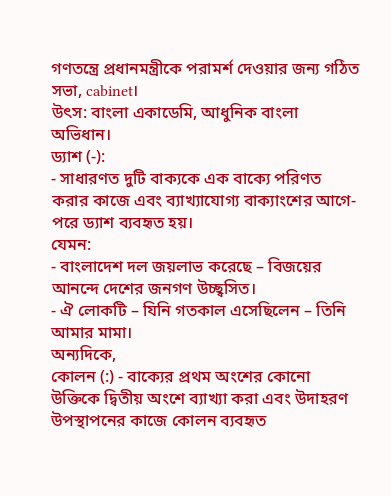গণতন্ত্রে প্রধানমন্ত্রীকে পরামর্শ দেওয়ার জন্য গঠিত সভা, cabinet।
উৎস: বাংলা একাডেমি, আধুনিক বাংলা অভিধান।
ড্যাশ (-):
- সাধারণত দুটি বাক্যকে এক বাক্যে পরিণত করার কাজে এবং ব্যাখ্যাযোগ্য বাক্যাংশের আগে-পরে ড্যাশ ব্যবহৃত হয়।
যেমন:
- বাংলাদেশ দল জয়লাভ করেছে – বিজয়ের আনন্দে দেশের জনগণ উচ্ছ্বসিত।
- ঐ লোকটি – যিনি গতকাল এসেছিলেন – তিনি আমার মামা।
অন্যদিকে,
কোলন (:) - বাক্যের প্রথম অংশের কোনো উক্তিকে দ্বিতীয় অংশে ব্যাখ্যা করা এবং উদাহরণ উপস্থাপনের কাজে কোলন ব্যবহৃত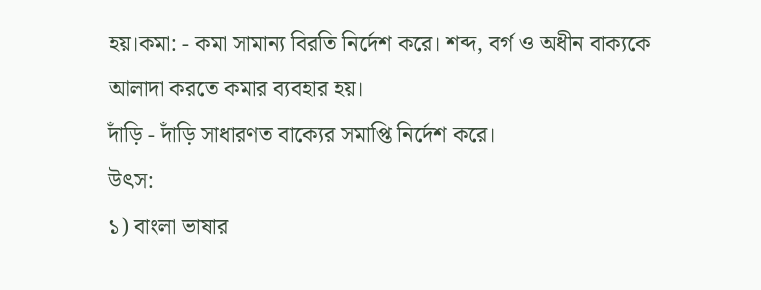হয়।কমা: - কমা সামান্য বিরতি নির্দেশ করে। শব্দ, বর্গ ও অধীন বাক্যকে আলাদা করতে কমার ব্যবহার হয়।
দাঁড়ি - দাঁড়ি সাধারণত বাক্যের সমাপ্তি নির্দেশ করে।
উৎস:
১) বাংলা ভাষার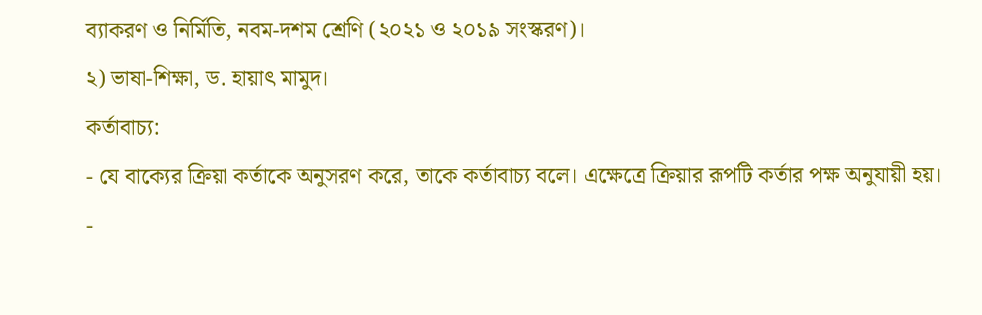ব্যাকরণ ও নির্মিতি, নবম-দশম শ্রেণি (২০২১ ও ২০১৯ সংস্করণ)।
২) ভাষা-শিক্ষা, ড. হায়াৎ মামুদ।
কর্তাবাচ্য:
- যে বাক্যের ক্রিয়া কর্তাকে অনুসরণ করে, তাকে কর্তাবাচ্য বলে। এক্ষেত্রে ক্রিয়ার রূপটি কর্তার পক্ষ অনুযায়ী হয়।
-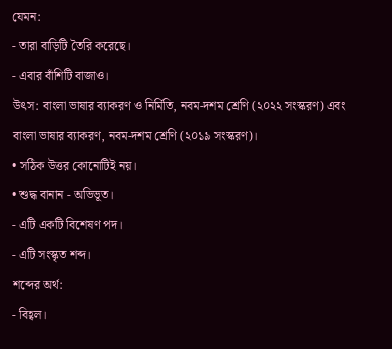যেমন:
- তারা বাড়িটি তৈরি করেছে।
- এবার বাঁশিটি বাজাও।
উৎস: বাংলা ভাষার ব্যাকরণ ও নির্মিতি, নবম-দশম শ্রেণি (২০২২ সংস্করণ) এবং বাংলা ভাষার ব্যাকরণ, নবম-দশম শ্রেণি (২০১৯ সংস্করণ)।
• সঠিক উত্তর কোনোটিই নয়।
• শুদ্ধ বানান - অভিভূত।
- এটি একটি বিশেষণ পদ।
- এটি সংস্কৃত শব্দ।
শব্দের অর্থ:
- বিহ্বল।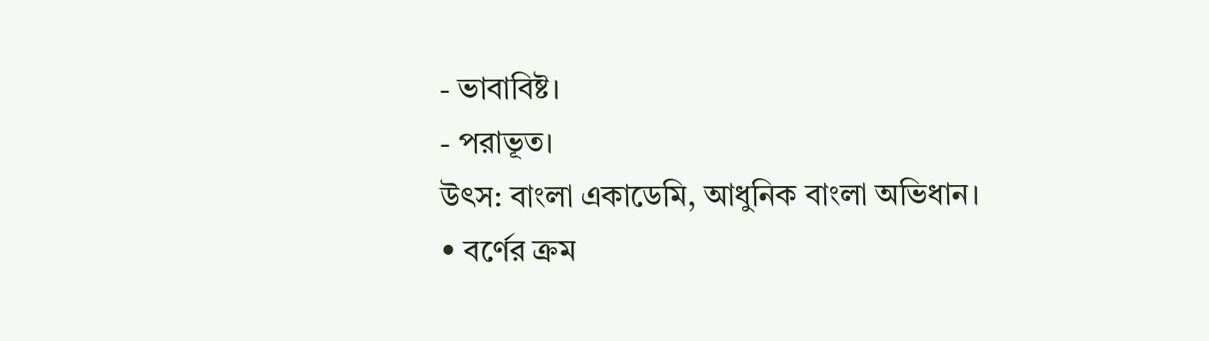- ভাবাবিষ্ট।
- পরাভূত।
উৎস: বাংলা একাডেমি, আধুনিক বাংলা অভিধান।
• বর্ণের ক্রম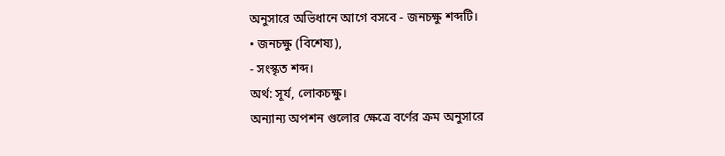অনুসারে অভিধানে আগে বসবে - জনচক্ষু শব্দটি।
• জনচক্ষু (বিশেষ্য),
- সংস্কৃত শব্দ।
অর্থ: সূর্য, লোকচক্ষু।
অন্যান্য অপশন গুলোর ক্ষেত্রে বর্ণের ক্রম অনুসারে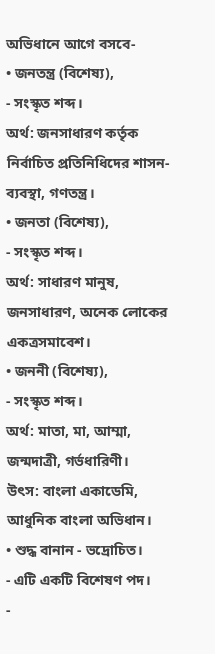অভিধানে আগে বসবে-
• জনতন্ত্র (বিশেষ্য),
- সংস্কৃত শব্দ।
অর্থ: জনসাধারণ কর্তৃক নির্বাচিত প্রতিনিধিদের শাসন-ব্যবস্থা, গণতন্ত্র।
• জনতা (বিশেষ্য),
- সংস্কৃত শব্দ।
অর্থ: সাধারণ মানুষ, জনসাধারণ, অনেক লোকের একত্রসমাবেশ।
• জননী (বিশেষ্য),
- সংস্কৃত শব্দ।
অর্থ: মাতা, মা, আম্মা, জন্মদাত্রী, গর্ভধারিণী।
উৎস: বাংলা একাডেমি, আধুনিক বাংলা অভিধান।
• শুদ্ধ বানান - ভদ্রোচিত।
- এটি একটি বিশেষণ পদ।
-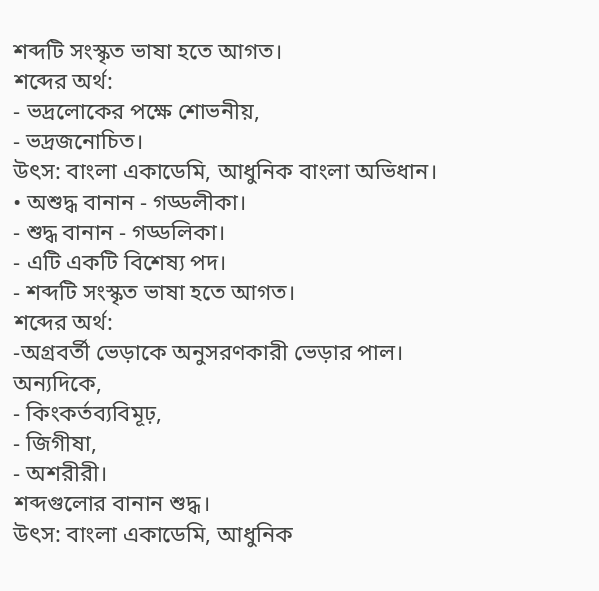শব্দটি সংস্কৃত ভাষা হতে আগত।
শব্দের অর্থ:
- ভদ্রলোকের পক্ষে শোভনীয়,
- ভদ্রজনোচিত।
উৎস: বাংলা একাডেমি, আধুনিক বাংলা অভিধান।
• অশুদ্ধ বানান - গড্ডলীকা।
- শুদ্ধ বানান - গড্ডলিকা।
- এটি একটি বিশেষ্য পদ।
- শব্দটি সংস্কৃত ভাষা হতে আগত।
শব্দের অর্থ:
-অগ্রবর্তী ভেড়াকে অনুসরণকারী ভেড়ার পাল।
অন্যদিকে,
- কিংকর্তব্যবিমূঢ়,
- জিগীষা,
- অশরীরী।
শব্দগুলোর বানান শুদ্ধ।
উৎস: বাংলা একাডেমি, আধুনিক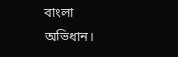বাংলা অভিধান।